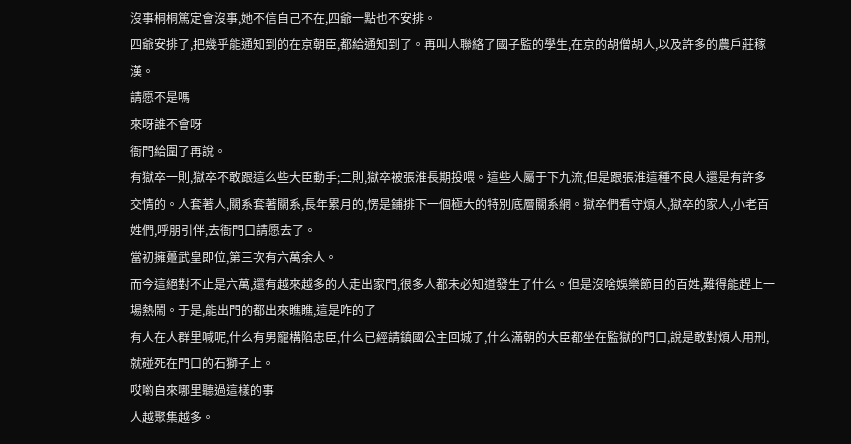沒事桐桐篤定會沒事,她不信自己不在,四爺一點也不安排。
四爺安排了,把幾乎能通知到的在京朝臣,都給通知到了。再叫人聯絡了國子監的學生,在京的胡僧胡人,以及許多的農戶莊稼漢。
請愿不是嗎
來呀誰不會呀
衙門給圍了再說。
有獄卒一則,獄卒不敢跟這么些大臣動手;二則,獄卒被張淮長期投喂。這些人屬于下九流,但是跟張淮這種不良人還是有許多交情的。人套著人,關系套著關系,長年累月的,愣是鋪排下一個極大的特別底層關系網。獄卒們看守煩人,獄卒的家人,小老百姓們,呼朋引伴,去衙門口請愿去了。
當初擁躉武皇即位,第三次有六萬余人。
而今這絕對不止是六萬,還有越來越多的人走出家門,很多人都未必知道發生了什么。但是沒啥娛樂節目的百姓,難得能趕上一場熱鬧。于是,能出門的都出來瞧瞧,這是咋的了
有人在人群里喊呢,什么有男寵構陷忠臣,什么已經請鎮國公主回城了,什么滿朝的大臣都坐在監獄的門口,說是敢對煩人用刑,就碰死在門口的石獅子上。
哎喲自來哪里聽過這樣的事
人越聚集越多。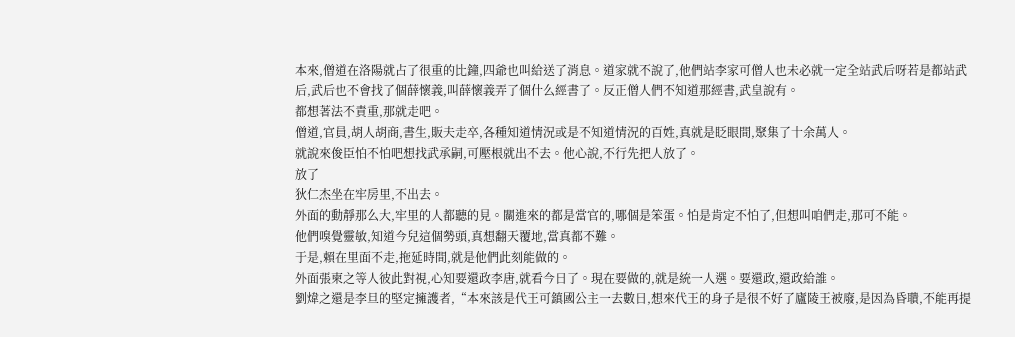本來,僧道在洛陽就占了很重的比鐘,四爺也叫給送了消息。道家就不說了,他們站李家可僧人也未必就一定全站武后呀若是都站武后,武后也不會找了個薛懷義,叫薛懷義弄了個什么經書了。反正僧人們不知道那經書,武皇說有。
都想著法不責重,那就走吧。
僧道,官員,胡人胡商,書生,販夫走卒,各種知道情況或是不知道情況的百姓,真就是眨眼間,聚集了十余萬人。
就說來俊臣怕不怕吧想找武承嗣,可壓根就出不去。他心說,不行先把人放了。
放了
狄仁杰坐在牢房里,不出去。
外面的動靜那么大,牢里的人都聽的見。關進來的都是當官的,哪個是笨蛋。怕是肯定不怕了,但想叫咱們走,那可不能。
他們嗅覺靈敏,知道今兒這個勢頭,真想翻天覆地,當真都不難。
于是,賴在里面不走,拖延時間,就是他們此刻能做的。
外面張柬之等人彼此對視,心知要還政李唐,就看今日了。現在要做的,就是統一人選。要還政,還政給誰。
劉煒之還是李旦的堅定擁護者,“本來該是代王可鎮國公主一去數日,想來代王的身子是很不好了廬陵王被廢,是因為昏聵,不能再提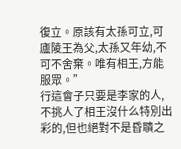復立。原該有太孫可立,可廬陵王為父,太孫又年幼,不可不舍棄。唯有相王,方能服眾。”
行這會子只要是李家的人,不挑人了相王沒什么特別出彩的,但也絕對不是昏聵之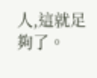人,這就足夠了。